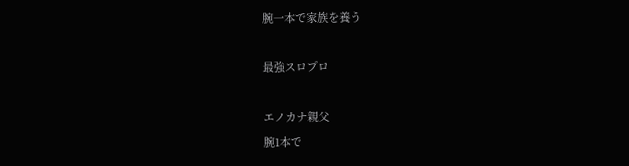腕一本で家族を養う

最強スロプロ

エノカナ親父
腕1本で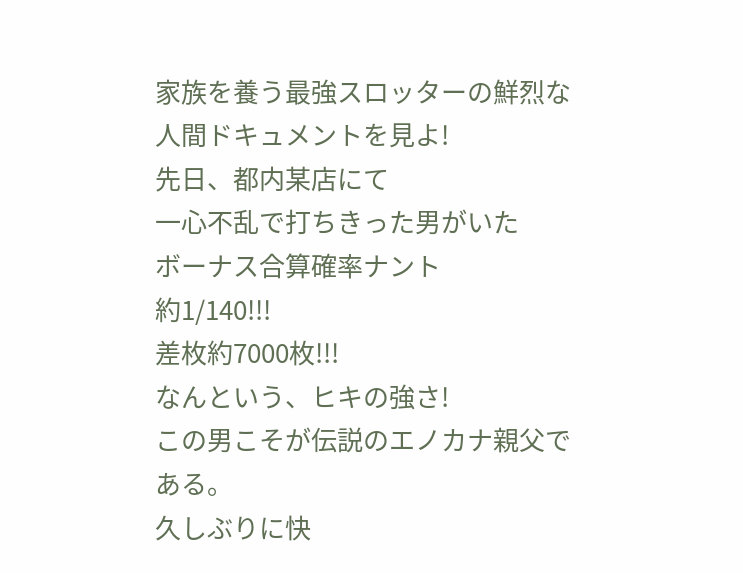家族を養う最強スロッターの鮮烈な人間ドキュメントを見よ!
先日、都内某店にて
一心不乱で打ちきった男がいた
ボーナス合算確率ナント
約1/140!!!
差枚約7000枚!!!
なんという、ヒキの強さ!
この男こそが伝説のエノカナ親父である。
久しぶりに快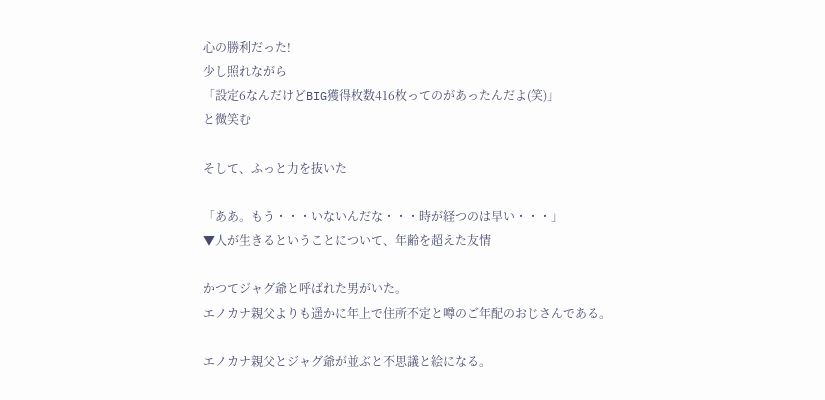心の勝利だった!
少し照れながら
「設定6なんだけどBIG獲得枚数416枚ってのがあったんだよ(笑)」
と微笑む

そして、ふっと力を抜いた

「ああ。もう・・・いないんだな・・・時が経つのは早い・・・」
▼人が生きるということについて、年齢を超えた友情

かつてジャグ爺と呼ばれた男がいた。
エノカナ親父よりも遥かに年上で住所不定と噂のご年配のおじさんである。

エノカナ親父とジャグ爺が並ぶと不思議と絵になる。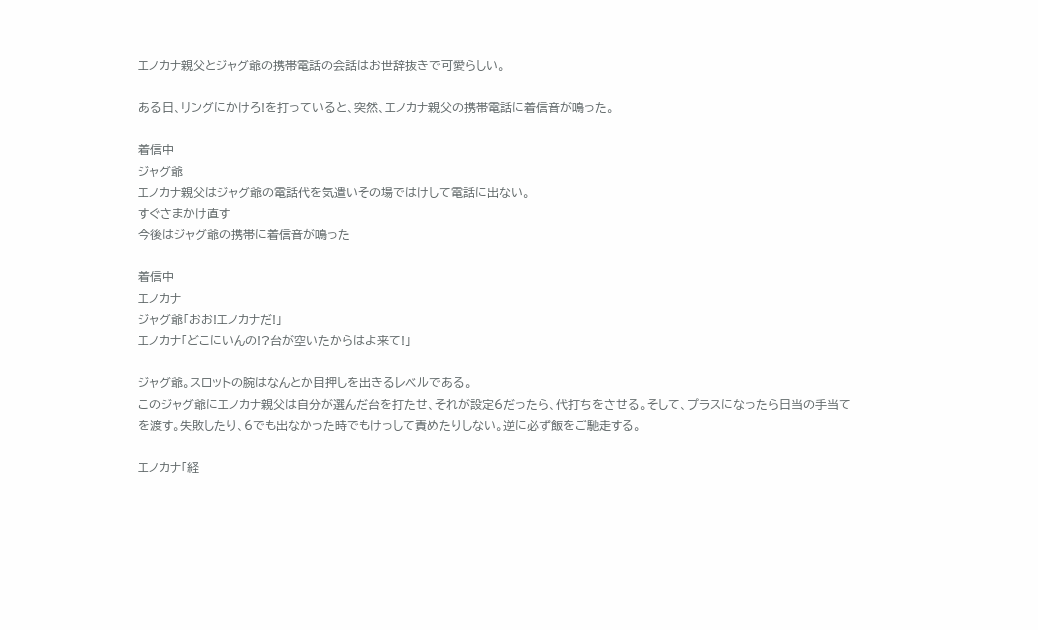エノカナ親父とジャグ爺の携帯電話の会話はお世辞抜きで可愛らしい。

ある日、リングにかけろ!を打っていると、突然、エノカナ親父の携帯電話に着信音が鳴った。

着信中
ジャグ爺
エノカナ親父はジャグ爺の電話代を気遣いその場ではけして電話に出ない。
すぐさまかけ直す
今後はジャグ爺の携帯に着信音が鳴った

着信中
エノカナ
ジャグ爺「おお!エノカナだ!」
エノカナ「どこにいんの!?台が空いたからはよ来て!」

ジャグ爺。スロットの腕はなんとか目押しを出きるレベルである。
このジャグ爺にエノカナ親父は自分が選んだ台を打たせ、それが設定6だったら、代打ちをさせる。そして、プラスになったら日当の手当てを渡す。失敗したり、6でも出なかった時でもけっして責めたりしない。逆に必ず飯をご馳走する。

エノカナ「経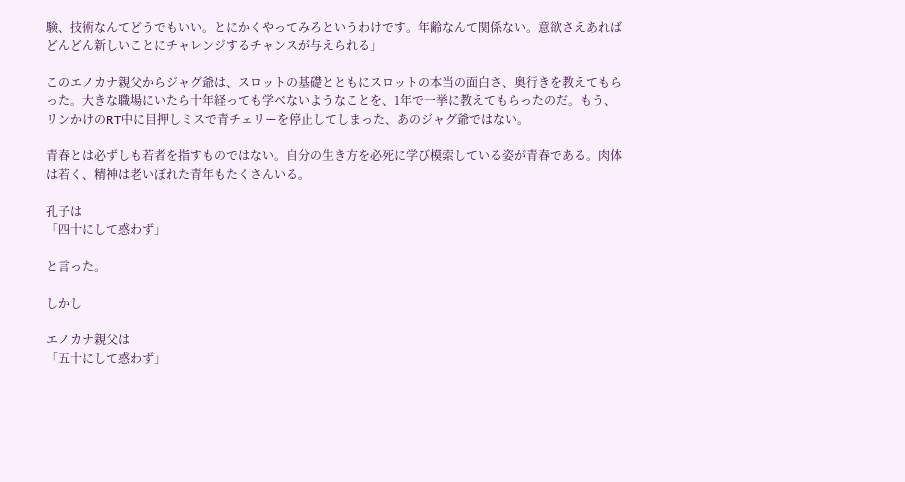験、技術なんてどうでもいい。とにかくやってみろというわけです。年齢なんて関係ない。意欲さえあればどんどん新しいことにチャレンジするチャンスが与えられる」

このエノカナ親父からジャグ爺は、スロットの基礎とともにスロットの本当の面白さ、奥行きを教えてもらった。大きな職場にいたら十年経っても学べないようなことを、1年で一挙に教えてもらったのだ。もう、リンかけのRT中に目押しミスで青チェリーを停止してしまった、あのジャグ爺ではない。

青春とは必ずしも若者を指すものではない。自分の生き方を必死に学び模索している姿が青春である。肉体は若く、精神は老いぼれた青年もたくさんいる。

孔子は
「四十にして惑わず」

と言った。

しかし

エノカナ親父は
「五十にして惑わず」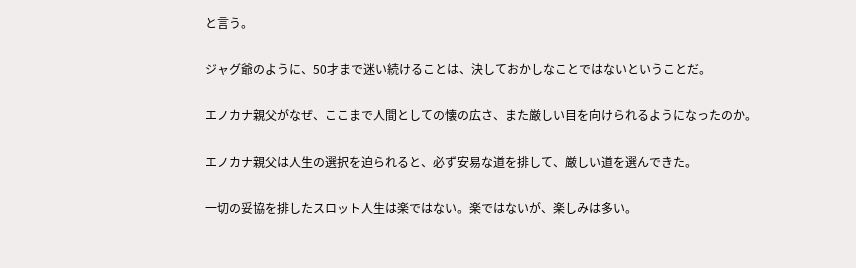と言う。

ジャグ爺のように、50才まで迷い続けることは、決しておかしなことではないということだ。

エノカナ親父がなぜ、ここまで人間としての懐の広さ、また厳しい目を向けられるようになったのか。

エノカナ親父は人生の選択を迫られると、必ず安易な道を排して、厳しい道を選んできた。

一切の妥協を排したスロット人生は楽ではない。楽ではないが、楽しみは多い。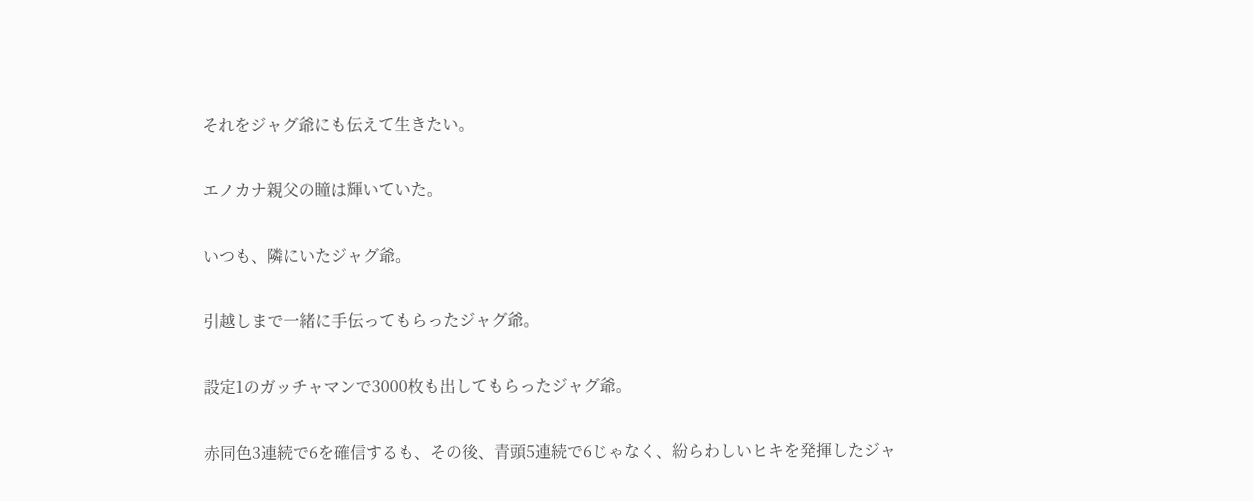それをジャグ爺にも伝えて生きたい。

エノカナ親父の瞳は輝いていた。

いつも、隣にいたジャグ爺。

引越しまで一緒に手伝ってもらったジャグ爺。

設定1のガッチャマンで3000枚も出してもらったジャグ爺。

赤同色3連続で6を確信するも、その後、青頭5連続で6じゃなく、紛らわしいヒキを発揮したジャ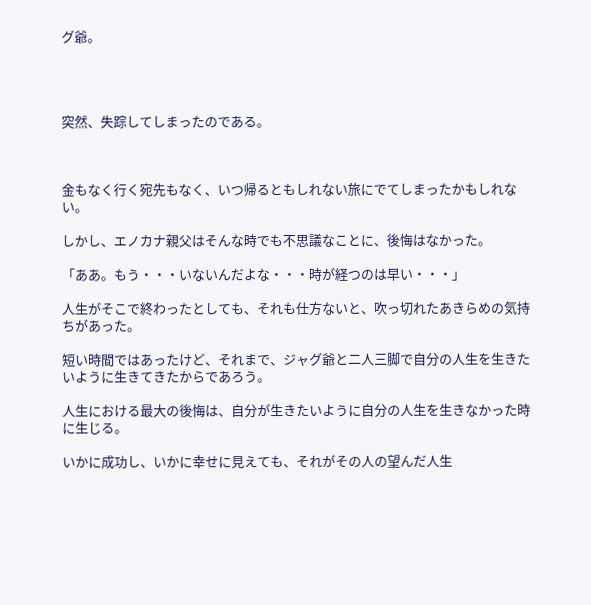グ爺。




突然、失踪してしまったのである。



金もなく行く宛先もなく、いつ帰るともしれない旅にでてしまったかもしれない。

しかし、エノカナ親父はそんな時でも不思議なことに、後悔はなかった。

「ああ。もう・・・いないんだよな・・・時が経つのは早い・・・」

人生がそこで終わったとしても、それも仕方ないと、吹っ切れたあきらめの気持ちがあった。

短い時間ではあったけど、それまで、ジャグ爺と二人三脚で自分の人生を生きたいように生きてきたからであろう。

人生における最大の後悔は、自分が生きたいように自分の人生を生きなかった時に生じる。

いかに成功し、いかに幸せに見えても、それがその人の望んだ人生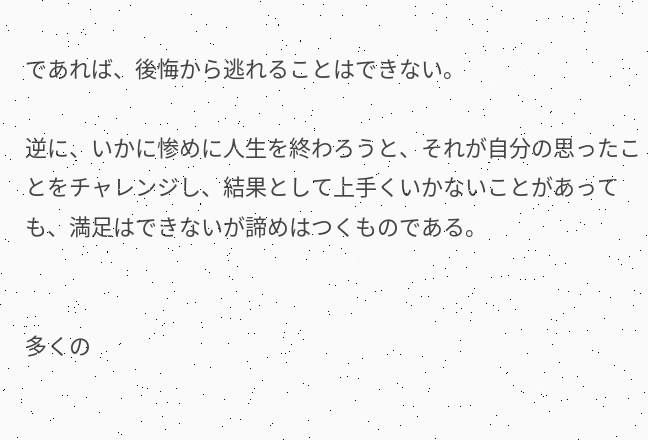であれば、後悔から逃れることはできない。

逆に、いかに惨めに人生を終わろうと、それが自分の思ったことをチャレンジし、結果として上手くいかないことがあっても、満足はできないが諦めはつくものである。


多くの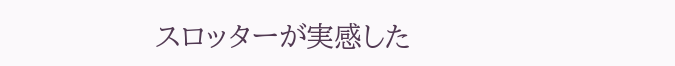スロッターが実感した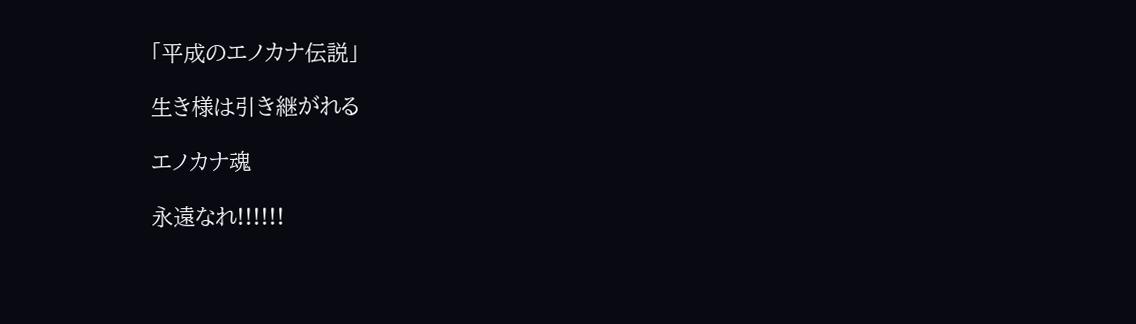「平成のエノカナ伝説」

生き様は引き継がれる

エノカナ魂

永遠なれ!!!!!!